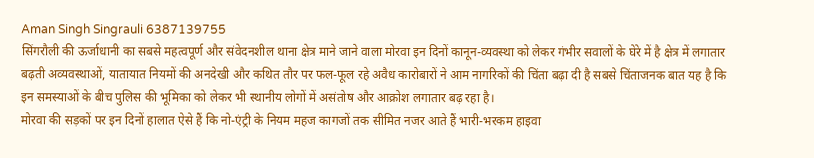Aman Singh Singrauli 6387139755
सिंगरौली की ऊर्जाधानी का सबसे महत्वपूर्ण और संवेदनशील थाना क्षेत्र माने जाने वाला मोरवा इन दिनों कानून-व्यवस्था को लेकर गंभीर सवालों के घेरे में है क्षेत्र में लगातार बढ़ती अव्यवस्थाओं, यातायात नियमों की अनदेखी और कथित तौर पर फल-फूल रहे अवैध कारोबारों ने आम नागरिकों की चिंता बढ़ा दी है सबसे चिंताजनक बात यह है कि इन समस्याओं के बीच पुलिस की भूमिका को लेकर भी स्थानीय लोगों में असंतोष और आक्रोश लगातार बढ़ रहा है।
मोरवा की सड़कों पर इन दिनों हालात ऐसे हैं कि नो-एंट्री के नियम महज कागजों तक सीमित नजर आते हैं भारी-भरकम हाइवा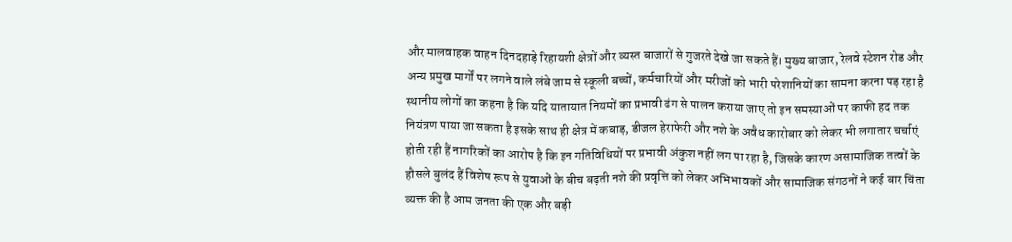और मालवाहक वाहन दिनदहाड़े रिहायशी क्षेत्रों और व्यस्त बाजारों से गुजरते देखे जा सकते हैं। मुख्य बाजार, रेलवे स्टेशन रोड और अन्य प्रमुख मार्गों पर लगने वाले लंबे जाम से स्कूली बच्चों, कर्मचारियों और मरीजों को भारी परेशानियों का सामना करना पड़ रहा है स्थानीय लोगों का कहना है कि यदि यातायात नियमों का प्रभावी ढंग से पालन कराया जाए तो इन समस्याओं पर काफी हद तक नियंत्रण पाया जा सकता है इसके साथ ही क्षेत्र में कबाड़, डीजल हेराफेरी और नशे के अवैध कारोबार को लेकर भी लगातार चर्चाएं होती रही हैं नागरिकों का आरोप है कि इन गतिविधियों पर प्रभावी अंकुश नहीं लग पा रहा है, जिसके कारण असामाजिक तत्वों के हौसले बुलंद हैं विशेष रूप से युवाओं के बीच बढ़ती नशे की प्रवृत्ति को लेकर अभिभावकों और सामाजिक संगठनों ने कई बार चिंता व्यक्त की है आम जनता की एक और बड़ी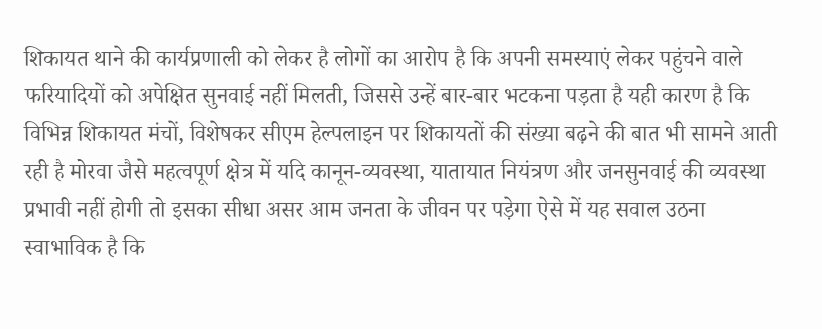शिकायत थाने की कार्यप्रणाली को लेकर है लोगों का आरोप है कि अपनी समस्याएं लेकर पहुंचने वाले फरियादियों को अपेक्षित सुनवाई नहीं मिलती, जिससे उन्हें बार-बार भटकना पड़ता है यही कारण है कि विभिन्न शिकायत मंचों, विशेषकर सीएम हेल्पलाइन पर शिकायतों की संख्या बढ़ने की बात भी सामने आती रही है मोरवा जैसे महत्वपूर्ण क्षेत्र में यदि कानून-व्यवस्था, यातायात नियंत्रण और जनसुनवाई की व्यवस्था प्रभावी नहीं होगी तो इसका सीधा असर आम जनता के जीवन पर पड़ेगा ऐसे में यह सवाल उठना स्वाभाविक है कि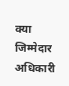क्या जिम्मेदार अधिकारी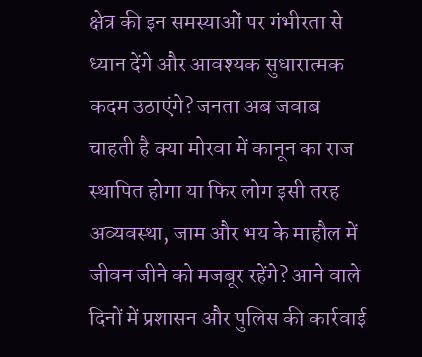क्षेत्र की इन समस्याओं पर गंभीरता से ध्यान देंगे और आवश्यक सुधारात्मक कदम उठाएंगे? जनता अब जवाब चाहती है क्या मोरवा में कानून का राज स्थापित होगा या फिर लोग इसी तरह अव्यवस्था, जाम और भय के माहौल में जीवन जीने को मजबूर रहेंगे? आने वाले दिनों में प्रशासन और पुलिस की कार्रवाई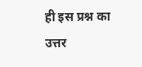ही इस प्रश्न का उत्तर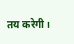तय करेगी।